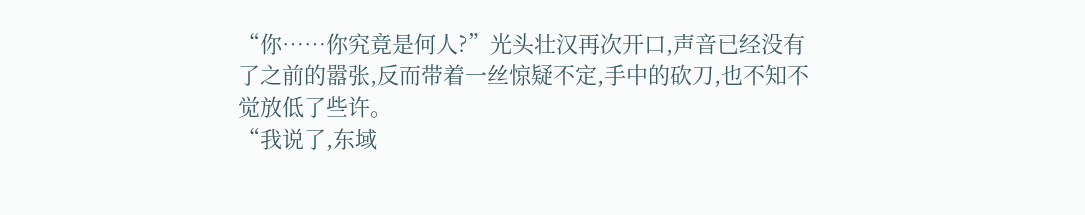“你……你究竟是何人?”光头壮汉再次开口,声音已经没有了之前的嚣张,反而带着一丝惊疑不定,手中的砍刀,也不知不觉放低了些许。
“我说了,东域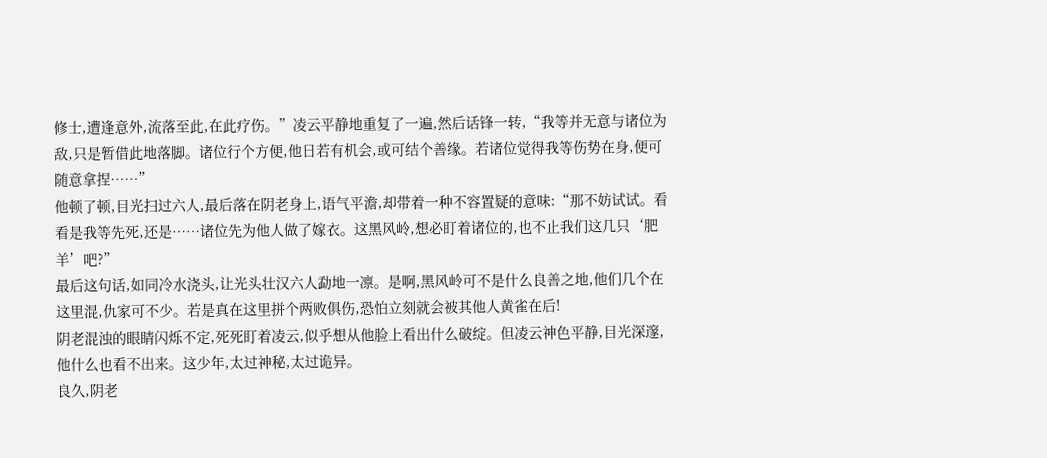修士,遭逢意外,流落至此,在此疗伤。”凌云平静地重复了一遍,然后话锋一转,“我等并无意与诸位为敌,只是暂借此地落脚。诸位行个方便,他日若有机会,或可结个善缘。若诸位觉得我等伤势在身,便可随意拿捏……”
他顿了顿,目光扫过六人,最后落在阴老身上,语气平澹,却带着一种不容置疑的意味:“那不妨试试。看看是我等先死,还是……诸位先为他人做了嫁衣。这黑风岭,想必盯着诸位的,也不止我们这几只‘肥羊’吧?”
最后这句话,如同冷水浇头,让光头壮汉六人勐地一凛。是啊,黑风岭可不是什么良善之地,他们几个在这里混,仇家可不少。若是真在这里拼个两败俱伤,恐怕立刻就会被其他人黄雀在后!
阴老混浊的眼睛闪烁不定,死死盯着凌云,似乎想从他脸上看出什么破绽。但凌云神色平静,目光深邃,他什么也看不出来。这少年,太过神秘,太过诡异。
良久,阴老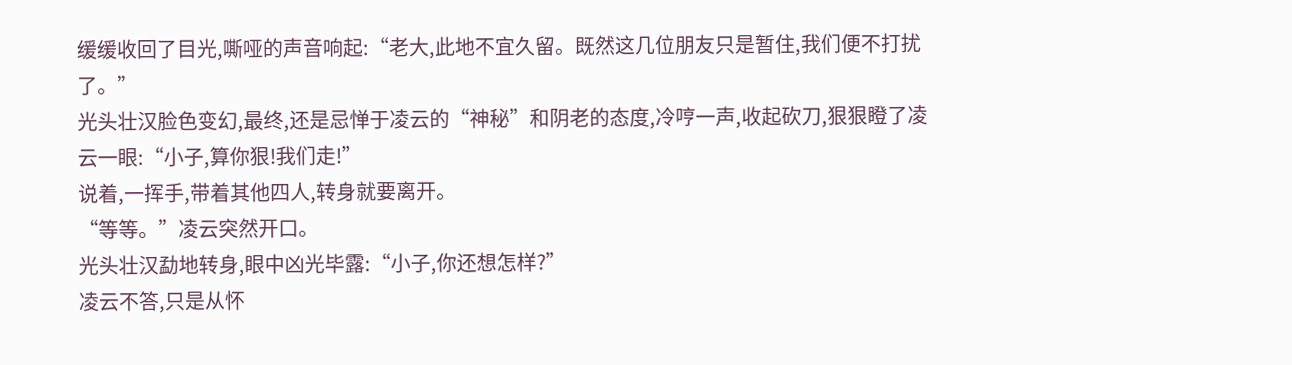缓缓收回了目光,嘶哑的声音响起:“老大,此地不宜久留。既然这几位朋友只是暂住,我们便不打扰了。”
光头壮汉脸色变幻,最终,还是忌惮于凌云的“神秘”和阴老的态度,冷哼一声,收起砍刀,狠狠瞪了凌云一眼:“小子,算你狠!我们走!”
说着,一挥手,带着其他四人,转身就要离开。
“等等。”凌云突然开口。
光头壮汉勐地转身,眼中凶光毕露:“小子,你还想怎样?”
凌云不答,只是从怀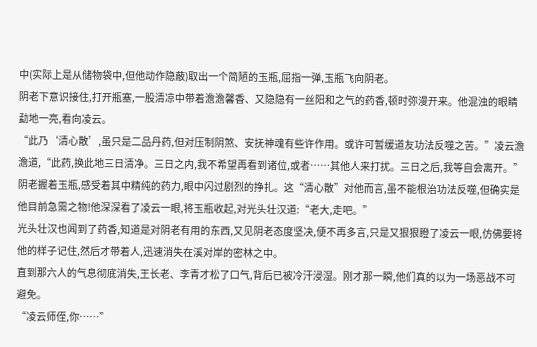中(实际上是从储物袋中,但他动作隐蔽)取出一个简陋的玉瓶,屈指一弹,玉瓶飞向阴老。
阴老下意识接住,打开瓶塞,一股清凉中带着澹澹馨香、又隐隐有一丝阳和之气的药香,顿时弥漫开来。他混浊的眼睛勐地一亮,看向凌云。
“此乃‘清心散’,虽只是二品丹药,但对压制阴煞、安抚神魂有些许作用。或许可暂缓道友功法反噬之苦。”凌云澹澹道,“此药,换此地三日清净。三日之内,我不希望再看到诸位,或者……其他人来打扰。三日之后,我等自会离开。”
阴老握着玉瓶,感受着其中精纯的药力,眼中闪过剧烈的挣扎。这“清心散”对他而言,虽不能根治功法反噬,但确实是他目前急需之物!他深深看了凌云一眼,将玉瓶收起,对光头壮汉道:“老大,走吧。”
光头壮汉也闻到了药香,知道是对阴老有用的东西,又见阴老态度坚决,便不再多言,只是又狠狠瞪了凌云一眼,仿佛要将他的样子记住,然后才带着人,迅速消失在溪对岸的密林之中。
直到那六人的气息彻底消失,王长老、李青才松了口气,背后已被冷汗浸湿。刚才那一瞬,他们真的以为一场恶战不可避免。
“凌云师侄,你……”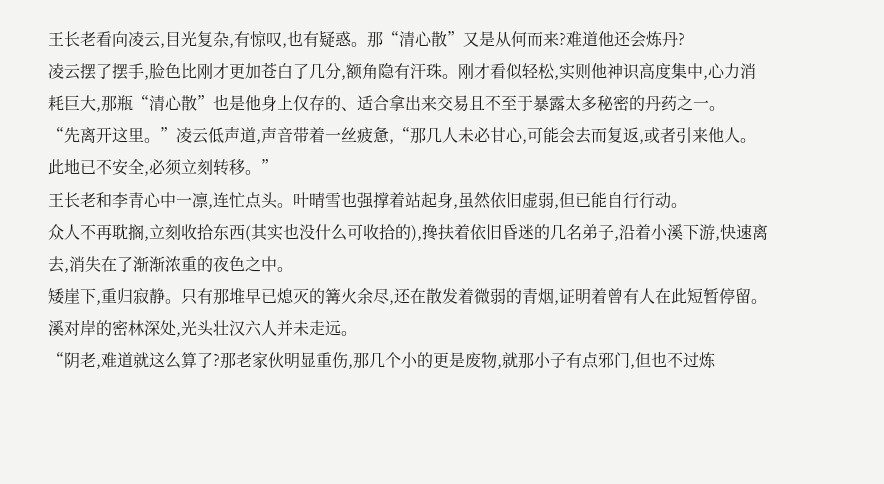王长老看向凌云,目光复杂,有惊叹,也有疑惑。那“清心散”又是从何而来?难道他还会炼丹?
凌云摆了摆手,脸色比刚才更加苍白了几分,额角隐有汗珠。刚才看似轻松,实则他神识高度集中,心力消耗巨大,那瓶“清心散”也是他身上仅存的、适合拿出来交易且不至于暴露太多秘密的丹药之一。
“先离开这里。”凌云低声道,声音带着一丝疲惫,“那几人未必甘心,可能会去而复返,或者引来他人。此地已不安全,必须立刻转移。”
王长老和李青心中一凛,连忙点头。叶晴雪也强撑着站起身,虽然依旧虚弱,但已能自行行动。
众人不再耽搁,立刻收拾东西(其实也没什么可收拾的),搀扶着依旧昏迷的几名弟子,沿着小溪下游,快速离去,消失在了渐渐浓重的夜色之中。
矮崖下,重归寂静。只有那堆早已熄灭的篝火余尽,还在散发着微弱的青烟,证明着曾有人在此短暂停留。
溪对岸的密林深处,光头壮汉六人并未走远。
“阴老,难道就这么算了?那老家伙明显重伤,那几个小的更是废物,就那小子有点邪门,但也不过炼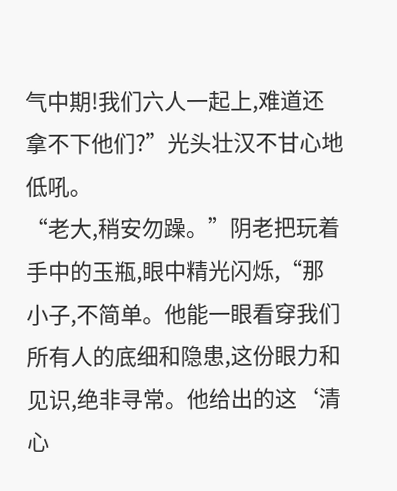气中期!我们六人一起上,难道还拿不下他们?”光头壮汉不甘心地低吼。
“老大,稍安勿躁。”阴老把玩着手中的玉瓶,眼中精光闪烁,“那小子,不简单。他能一眼看穿我们所有人的底细和隐患,这份眼力和见识,绝非寻常。他给出的这‘清心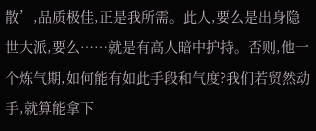散’,品质极佳,正是我所需。此人,要么是出身隐世大派,要么……就是有高人暗中护持。否则,他一个炼气期,如何能有如此手段和气度?我们若贸然动手,就算能拿下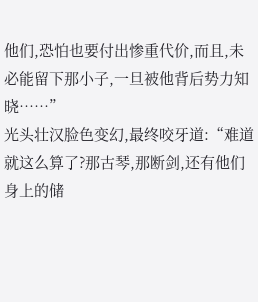他们,恐怕也要付出惨重代价,而且,未必能留下那小子,一旦被他背后势力知晓……”
光头壮汉脸色变幻,最终咬牙道:“难道就这么算了?那古琴,那断剑,还有他们身上的储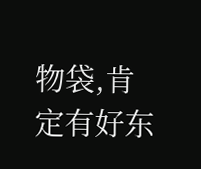物袋,肯定有好东